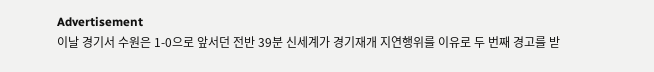Advertisement
이날 경기서 수원은 1-0으로 앞서던 전반 39분 신세계가 경기재개 지연행위를 이유로 두 번째 경고를 받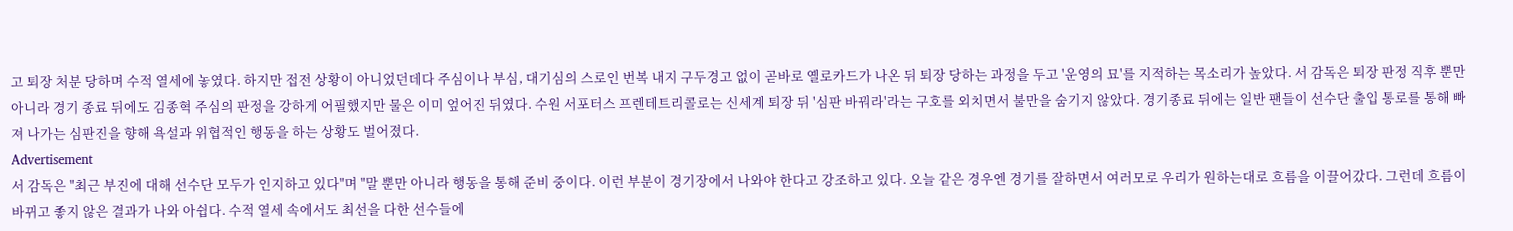고 퇴장 처분 당하며 수적 열세에 놓였다. 하지만 접전 상황이 아니었던데다 주심이나 부심, 대기심의 스로인 번복 내지 구두경고 없이 곧바로 옐로카드가 나온 뒤 퇴장 당하는 과정을 두고 '운영의 묘'를 지적하는 목소리가 높았다. 서 감독은 퇴장 판정 직후 뿐만 아니라 경기 종료 뒤에도 김종혁 주심의 판정을 강하게 어필했지만 물은 이미 엎어진 뒤였다. 수원 서포터스 프렌테트리콜로는 신세계 퇴장 뒤 '심판 바꿔라'라는 구호를 외치면서 불만을 숨기지 않았다. 경기종료 뒤에는 일반 팬들이 선수단 출입 통로를 통해 빠져 나가는 심판진을 향해 욕설과 위협적인 행동을 하는 상황도 벌어졌다.
Advertisement
서 감독은 "최근 부진에 대해 선수단 모두가 인지하고 있다"며 "말 뿐만 아니라 행동을 통해 준비 중이다. 이런 부분이 경기장에서 나와야 한다고 강조하고 있다. 오늘 같은 경우엔 경기를 잘하면서 여러모로 우리가 원하는대로 흐름을 이끌어갔다. 그런데 흐름이 바뀌고 좋지 않은 결과가 나와 아쉽다. 수적 열세 속에서도 최선을 다한 선수들에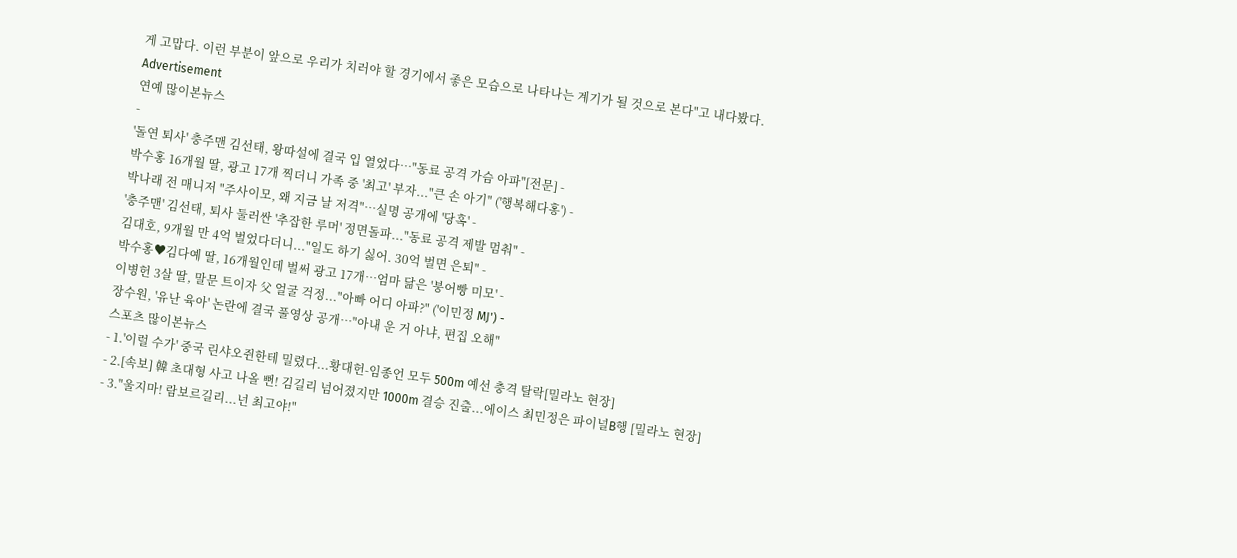게 고맙다. 이런 부분이 앞으로 우리가 치러야 할 경기에서 좋은 모습으로 나타나는 계기가 될 것으로 본다"고 내다봤다.
Advertisement
연예 많이본뉴스
-
'돌연 퇴사' 충주맨 김선태, 왕따설에 결국 입 열었다…"동료 공격 가슴 아파"[전문] -
박수홍 16개월 딸, 광고 17개 찍더니 가족 중 '최고' 부자..."큰 손 아기" ('행복해다홍') -
박나래 전 매니저 "주사이모, 왜 지금 날 저격"…실명 공개에 '당혹' -
'충주맨' 김선태, 퇴사 둘러싼 '추잡한 루머' 정면돌파..."동료 공격 제발 멈춰" -
김대호, 9개월 만 4억 벌었다더니..."일도 하기 싫어. 30억 벌면 은퇴" -
박수홍♥김다예 딸, 16개월인데 벌써 광고 17개…엄마 닮은 '붕어빵 미모' -
이병헌 3살 딸, 말문 트이자 父 얼굴 걱정..."아빠 어디 아파?" ('이민정 MJ') -
장수원, '유난 육아' 논란에 결국 풀영상 공개…"아내 운 거 아냐, 편집 오해"
스포츠 많이본뉴스
- 1.'이럴 수가' 중국 린샤오쥔한테 밀렸다...황대헌-임종언 모두 500m 예선 충격 탈락[밀라노 현장]
- 2.[속보] 韓 초대형 사고 나올 뻔! 김길리 넘어졌지만 1000m 결승 진출...에이스 최민정은 파이널B행 [밀라노 현장]
- 3."울지마! 람보르길리...넌 최고야!"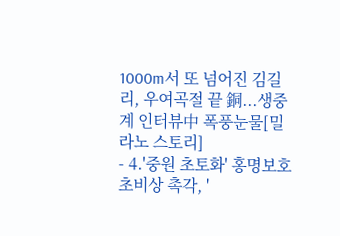1000m서 또 넘어진 김길리, 우여곡절 끝 銅...생중계 인터뷰中 폭풍눈물[밀라노 스토리]
- 4.'중원 초토화' 홍명보호 초비상 촉각, '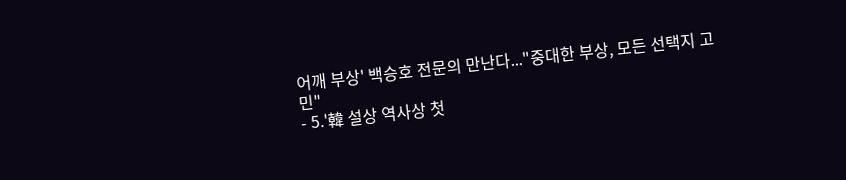어깨 부상' 백승호 전문의 만난다..."중대한 부상, 모든 선택지 고민"
- 5.'韓 설상 역사상 첫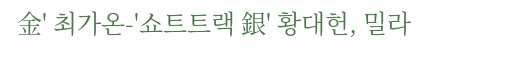金' 최가온-'쇼트트랙 銀' 황대헌, 밀라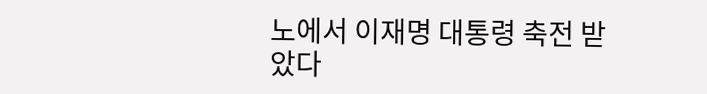노에서 이재명 대통령 축전 받았다